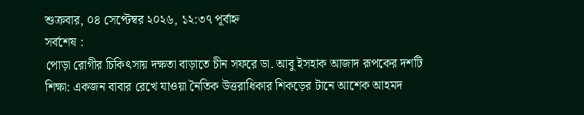শুক্রবার, ০৪ সেপ্টেম্বর ২০২৬, ১২:৩৭ পূর্বাহ্ন
সর্বশেষ :
পোড়া রোগীর চিকিৎসায় দক্ষতা বাড়াতে চীন সফরে ডা. আবু ইসহাক আজাদ রূপকের দশটি শিক্ষা: একজন বাবার রেখে যাওয়া নৈতিক উত্তরাধিকার শিকড়ের টানে আশেক আহমদ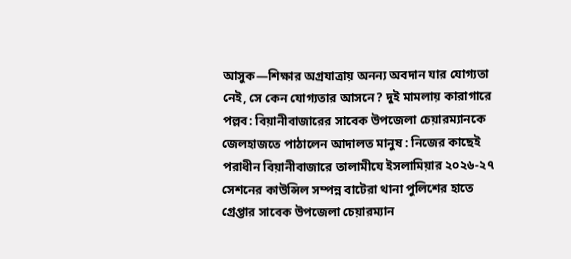আসুক—শিক্ষার অগ্রযাত্রায় অনন্য অবদান যার যোগ্যতা নেই, সে কেন যোগ্যতার আসনে? দুই মামলায় কারাগারে পল্লব: বিয়ানীবাজারের সাবেক উপজেলা চেয়ারম্যানকে জেলহাজতে পাঠালেন আদালত মানুষ : নিজের কাছেই পরাধীন বিয়ানীবাজারে তালামীযে ইসলামিয়ার ২০২৬-২৭ সেশনের কাউন্সিল সম্পন্ন বাটেরা থানা পুলিশের হাতে গ্রেপ্তার সাবেক উপজেলা চেয়ারম্যান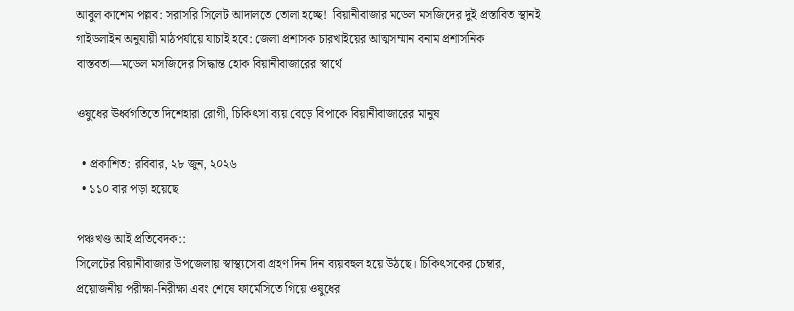আবুল কাশেম পল্লব: সরাসরি সিলেট আদালতে তোলা হচ্ছে!  বিয়ানীবাজার মডেল মসজিদের দুই প্রস্তাবিত স্থানই গাইডলাইন অনুযায়ী মাঠপর্যায়ে যাচাই হবে: জেলা প্রশাসক চারখাইয়ের আত্মসম্মান বনাম প্রশাসনিক বাস্তবতা—মডেল মসজিদের সিদ্ধান্ত হোক বিয়ানীবাজারের স্বার্থে

ওষুধের ঊর্ধ্বগতিতে দিশেহারা রোগী, চিকিৎসা ব্যয় বেড়ে বিপাকে বিয়ানীবাজারের মানুষ

  • প্রকাশিত: রবিবার, ২৮ জুন, ২০২৬
  • ১১০ বার পড়া হয়েছে

পঞ্চখণ্ড আই প্রতিবেদক::
সিলেটের বিয়ানীবাজার উপজেলায় স্বাস্থ্যসেবা গ্রহণ দিন দিন ব্যয়বহুল হয়ে উঠছে। চিকিৎসকের চেম্বার, প্রয়োজনীয় পরীক্ষা-নিরীক্ষা এবং শেষে ফার্মেসিতে গিয়ে ওষুধের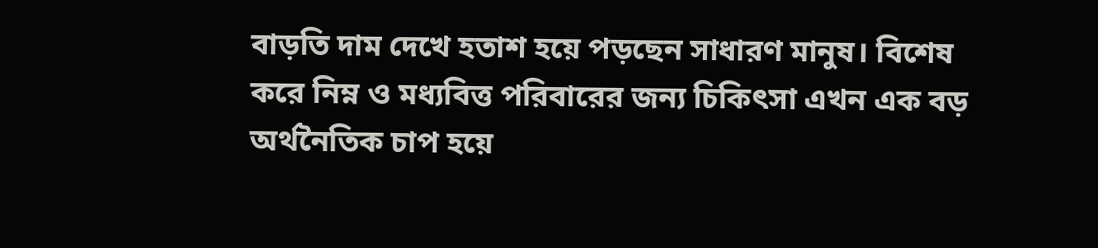বাড়তি দাম দেখে হতাশ হয়ে পড়ছেন সাধারণ মানুষ। বিশেষ করে নিম্ন ও মধ্যবিত্ত পরিবারের জন্য চিকিৎসা এখন এক বড় অর্থনৈতিক চাপ হয়ে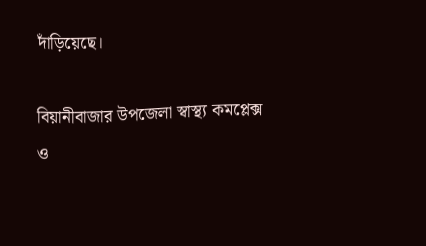দাঁড়িয়েছে।

বিয়ানীবাজার উপজেলা স্বাস্থ্য কমপ্লেক্স ও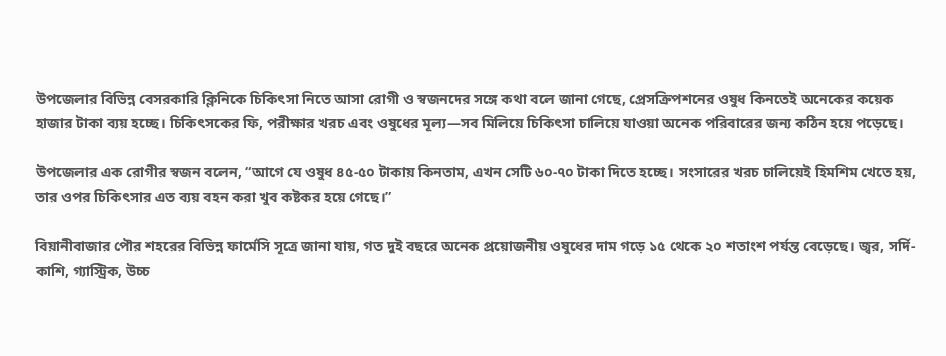উপজেলার বিভিন্ন বেসরকারি ক্লিনিকে চিকিৎসা নিতে আসা রোগী ও স্বজনদের সঙ্গে কথা বলে জানা গেছে, প্রেসক্রিপশনের ওষুধ কিনতেই অনেকের কয়েক হাজার টাকা ব্যয় হচ্ছে। চিকিৎসকের ফি, পরীক্ষার খরচ এবং ওষুধের মূল্য—সব মিলিয়ে চিকিৎসা চালিয়ে যাওয়া অনেক পরিবারের জন্য কঠিন হয়ে পড়েছে।

উপজেলার এক রোগীর স্বজন বলেন, “আগে যে ওষুধ ৪৫-৫০ টাকায় কিনতাম, এখন সেটি ৬০-৭০ টাকা দিতে হচ্ছে। সংসারের খরচ চালিয়েই হিমশিম খেতে হয়, তার ওপর চিকিৎসার এত ব্যয় বহন করা খুব কষ্টকর হয়ে গেছে।”

বিয়ানীবাজার পৌর শহরের বিভিন্ন ফার্মেসি সূত্রে জানা যায়, গত দুই বছরে অনেক প্রয়োজনীয় ওষুধের দাম গড়ে ১৫ থেকে ২০ শতাংশ পর্যন্ত বেড়েছে। জ্বর, সর্দি-কাশি, গ্যাস্ট্রিক, উচ্চ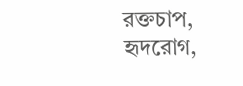রক্তচাপ, হৃদরোগ,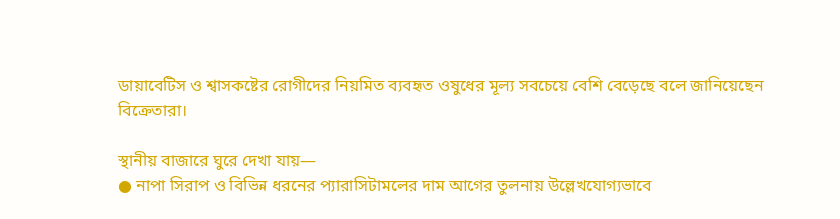ডায়াবেটিস ও শ্বাসকষ্টের রোগীদের নিয়মিত ব্যবহৃত ওষুধের মূল্য সবচেয়ে বেশি বেড়েছে বলে জানিয়েছেন বিক্রেতারা।

স্থানীয় বাজারে ঘুরে দেখা যায়—
● নাপা সিরাপ ও বিভিন্ন ধরনের প্যারাসিটামলের দাম আগের তুলনায় উল্লেখযোগ্যভাবে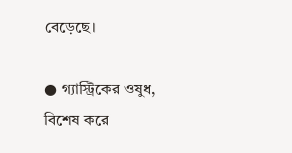বেড়েছে।

● গ্যাস্ট্রিকের ওষুধ, বিশেষ করে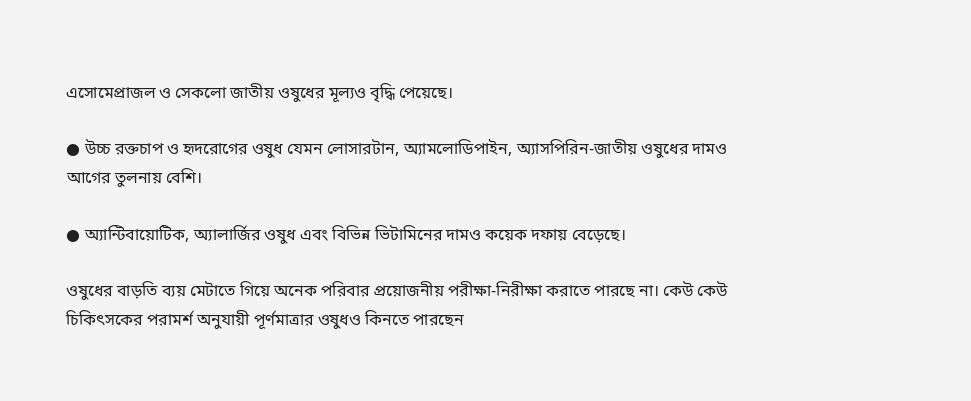এসোমেপ্রাজল ও সেকলো জাতীয় ওষুধের মূল্যও বৃদ্ধি পেয়েছে।

● উচ্চ রক্তচাপ ও হৃদরোগের ওষুধ যেমন লোসারটান, অ্যামলোডিপাইন, অ্যাসপিরিন-জাতীয় ওষুধের দামও আগের তুলনায় বেশি।

● অ্যান্টিবায়োটিক, অ্যালার্জির ওষুধ এবং বিভিন্ন ভিটামিনের দামও কয়েক দফায় বেড়েছে।

ওষুধের বাড়তি ব্যয় মেটাতে গিয়ে অনেক পরিবার প্রয়োজনীয় পরীক্ষা-নিরীক্ষা করাতে পারছে না। কেউ কেউ চিকিৎসকের পরামর্শ অনুযায়ী পূর্ণমাত্রার ওষুধও কিনতে পারছেন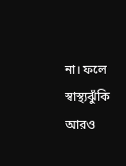না। ফলে স্বাস্থ্যঝুঁকি আরও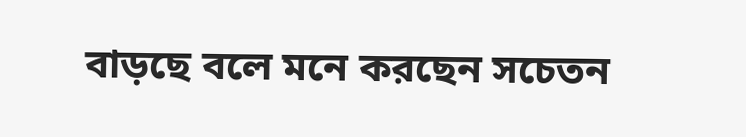বাড়ছে বলে মনে করছেন সচেতন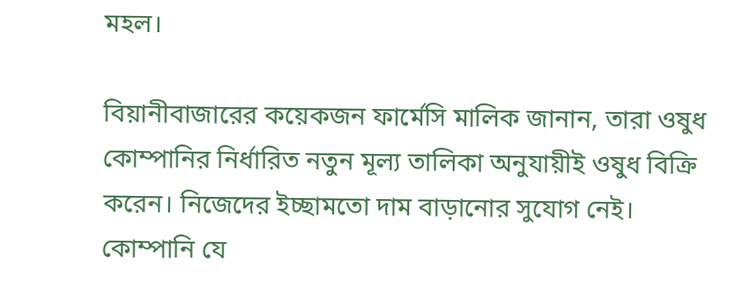মহল।

বিয়ানীবাজারের কয়েকজন ফার্মেসি মালিক জানান, তারা ওষুধ কোম্পানির নির্ধারিত নতুন মূল্য তালিকা অনুযায়ীই ওষুধ বিক্রি করেন। নিজেদের ইচ্ছামতো দাম বাড়ানোর সুযোগ নেই। কোম্পানি যে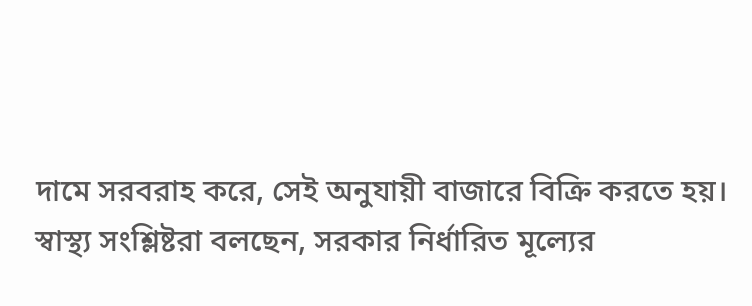দামে সরবরাহ করে, সেই অনুযায়ী বাজারে বিক্রি করতে হয়।
স্বাস্থ্য সংশ্লিষ্টরা বলছেন, সরকার নির্ধারিত মূল্যের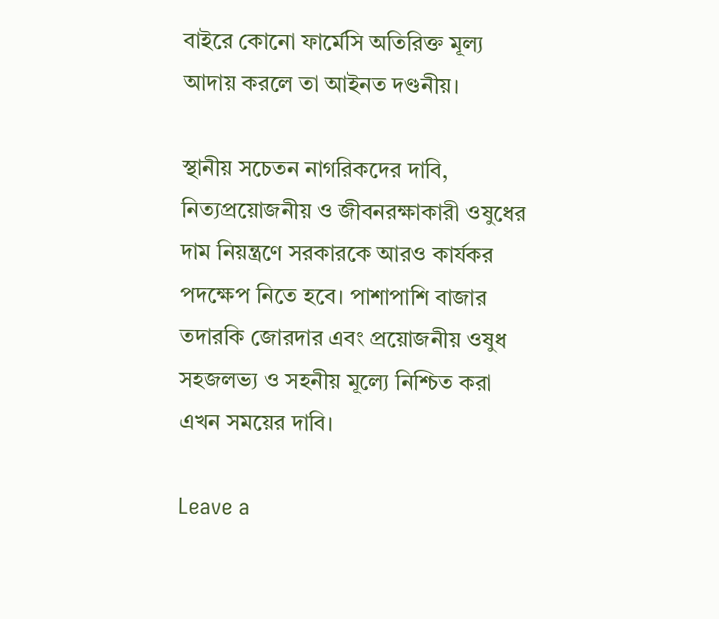বাইরে কোনো ফার্মেসি অতিরিক্ত মূল্য আদায় করলে তা আইনত দণ্ডনীয়।

স্থানীয় সচেতন নাগরিকদের দাবি, নিত্যপ্রয়োজনীয় ও জীবনরক্ষাকারী ওষুধের দাম নিয়ন্ত্রণে সরকারকে আরও কার্যকর পদক্ষেপ নিতে হবে। পাশাপাশি বাজার তদারকি জোরদার এবং প্রয়োজনীয় ওষুধ সহজলভ্য ও সহনীয় মূল্যে নিশ্চিত করা এখন সময়ের দাবি।

Leave a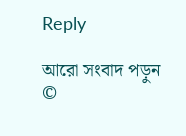Reply

আরো সংবাদ পড়ুন
©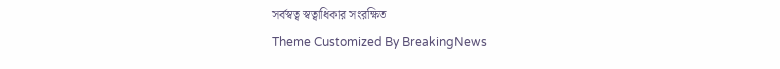সর্বস্বত্ব স্বত্বাধিকার সংরক্ষিত
Theme Customized By BreakingNews